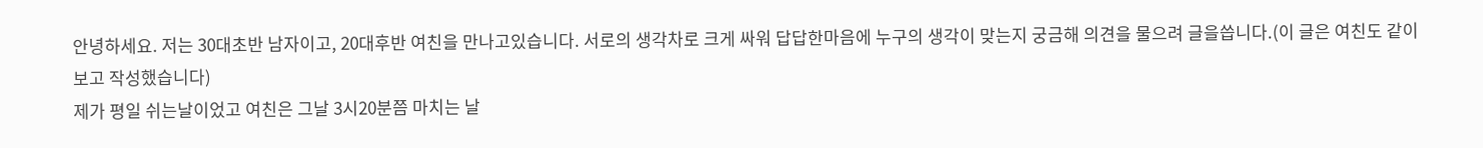안녕하세요. 저는 30대초반 남자이고, 20대후반 여친을 만나고있습니다. 서로의 생각차로 크게 싸워 답답한마음에 누구의 생각이 맞는지 궁금해 의견을 물으려 글을씁니다.(이 글은 여친도 같이 보고 작성했습니다)
제가 평일 쉬는날이었고 여친은 그날 3시20분쯤 마치는 날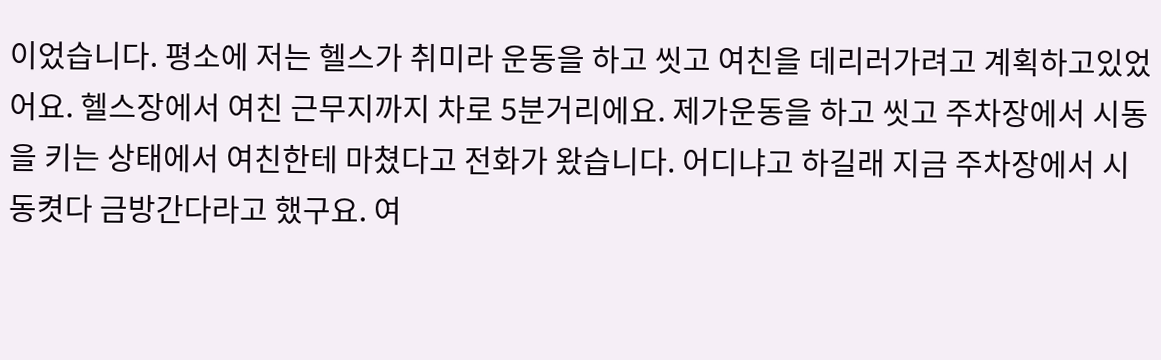이었습니다. 평소에 저는 헬스가 취미라 운동을 하고 씻고 여친을 데리러가려고 계획하고있었어요. 헬스장에서 여친 근무지까지 차로 5분거리에요. 제가운동을 하고 씻고 주차장에서 시동을 키는 상태에서 여친한테 마쳤다고 전화가 왔습니다. 어디냐고 하길래 지금 주차장에서 시동켯다 금방간다라고 했구요. 여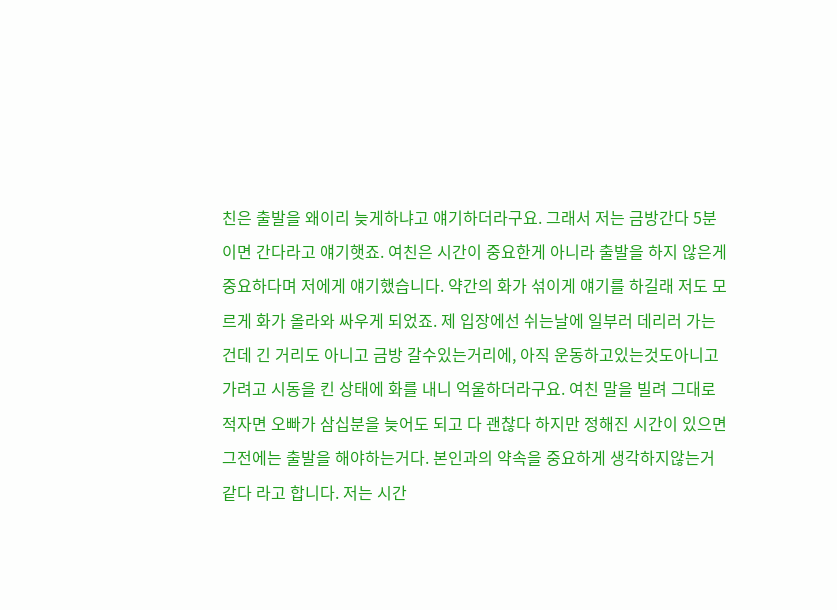친은 출발을 왜이리 늦게하냐고 얘기하더라구요. 그래서 저는 금방간다 5분이면 간다라고 얘기햇죠. 여친은 시간이 중요한게 아니라 출발을 하지 않은게 중요하다며 저에게 얘기했습니다. 약간의 화가 섞이게 얘기를 하길래 저도 모르게 화가 올라와 싸우게 되었죠. 제 입장에선 쉬는날에 일부러 데리러 가는건데 긴 거리도 아니고 금방 갈수있는거리에, 아직 운동하고있는것도아니고 가려고 시동을 킨 상태에 화를 내니 억울하더라구요. 여친 말을 빌려 그대로 적자면 오빠가 삼십분을 늦어도 되고 다 괜찮다 하지만 정해진 시간이 있으면 그전에는 출발을 해야하는거다. 본인과의 약속을 중요하게 생각하지않는거 같다 라고 합니다. 저는 시간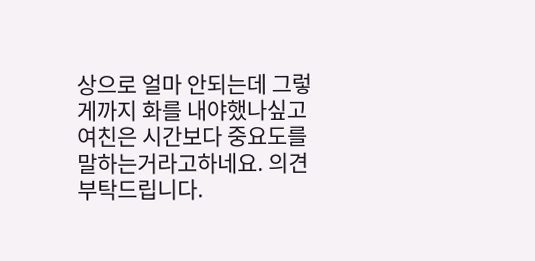상으로 얼마 안되는데 그렇게까지 화를 내야했나싶고 여친은 시간보다 중요도를 말하는거라고하네요. 의견 부탁드립니다.